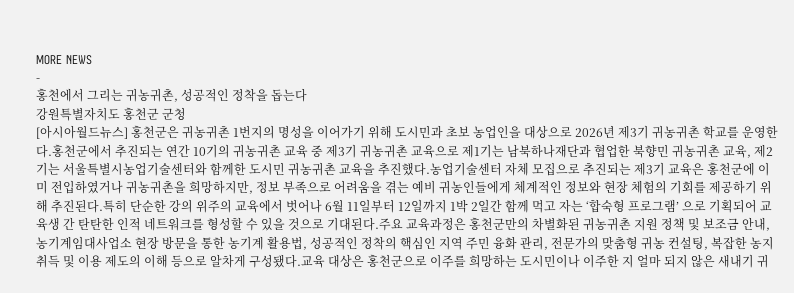MORE NEWS
-
홍천에서 그리는 귀농귀촌, 성공적인 정착을 돕는다
강원특별자치도 홍천군 군청
[아시아월드뉴스] 홍천군은 귀농귀촌 1번지의 명성을 이어가기 위해 도시민과 초보 농업인을 대상으로 2026년 제3기 귀농귀촌 학교를 운영한다.홍천군에서 추진되는 연간 10기의 귀농귀촌 교육 중 제3기 귀농귀촌 교육으로 제1기는 남북하나재단과 협업한 북향민 귀농귀촌 교육, 제2기는 서울특별시농업기술센터와 함께한 도시민 귀농귀촌 교육을 추진했다.농업기술센터 자체 모집으로 추진되는 제3기 교육은 홍천군에 이미 전입하였거나 귀농귀촌을 희망하지만, 정보 부족으로 어려움을 겪는 예비 귀농인들에게 체계적인 정보와 현장 체험의 기회를 제공하기 위해 추진된다.특히 단순한 강의 위주의 교육에서 벗어나 6월 11일부터 12일까지 1박 2일간 함께 먹고 자는 ‘합숙형 프로그램’ 으로 기획되어 교육생 간 탄탄한 인적 네트워크를 형성할 수 있을 것으로 기대된다.주요 교육과정은 홍천군만의 차별화된 귀농귀촌 지원 정책 및 보조금 안내, 농기계임대사업소 현장 방문을 통한 농기계 활용법, 성공적인 정착의 핵심인 지역 주민 융화 관리, 전문가의 맞춤형 귀농 컨설팅, 복잡한 농지 취득 및 이용 제도의 이해 등으로 알차게 구성됐다.교육 대상은 홍천군으로 이주를 희망하는 도시민이나 이주한 지 얼마 되지 않은 새내기 귀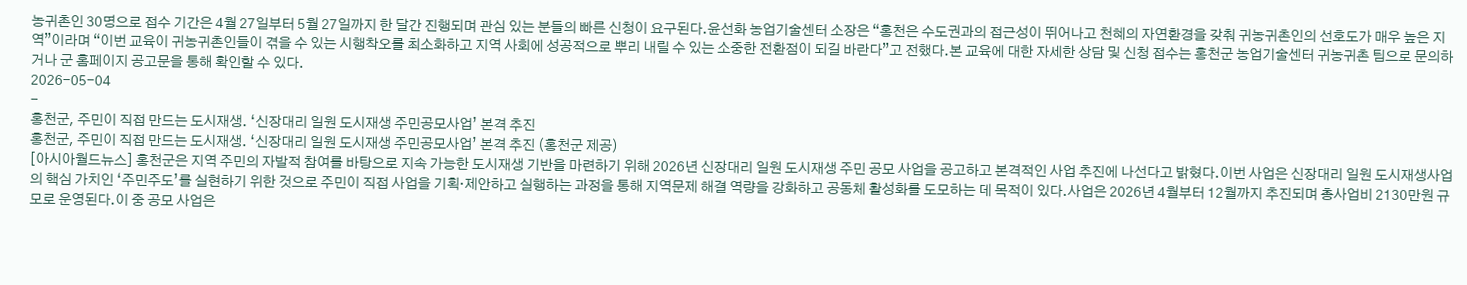농귀촌인 30명으로 접수 기간은 4월 27일부터 5월 27일까지 한 달간 진행되며 관심 있는 분들의 빠른 신청이 요구된다.윤선화 농업기술센터 소장은 “홍천은 수도권과의 접근성이 뛰어나고 천혜의 자연환경을 갖춰 귀농귀촌인의 선호도가 매우 높은 지역”이라며 “이번 교육이 귀농귀촌인들이 겪을 수 있는 시행착오를 최소화하고 지역 사회에 성공적으로 뿌리 내릴 수 있는 소중한 전환점이 되길 바란다”고 전했다.본 교육에 대한 자세한 상담 및 신청 접수는 홍천군 농업기술센터 귀농귀촌 팀으로 문의하거나 군 홈페이지 공고문을 통해 확인할 수 있다.
2026-05-04
-
홍천군, 주민이 직접 만드는 도시재생. ‘신장대리 일원 도시재생 주민공모사업’ 본격 추진
홍천군, 주민이 직접 만드는 도시재생. ‘신장대리 일원 도시재생 주민공모사업’ 본격 추진 (홍천군 제공)
[아시아월드뉴스] 홍천군은 지역 주민의 자발적 참여를 바탕으로 지속 가능한 도시재생 기반을 마련하기 위해 2026년 신장대리 일원 도시재생 주민 공모 사업을 공고하고 본격적인 사업 추진에 나선다고 밝혔다.이번 사업은 신장대리 일원 도시재생사업의 핵심 가치인 ‘주민주도’를 실현하기 위한 것으로 주민이 직접 사업을 기획·제안하고 실행하는 과정을 통해 지역문제 해결 역량을 강화하고 공동체 활성화를 도모하는 데 목적이 있다.사업은 2026년 4월부터 12월까지 추진되며 총사업비 2130만원 규모로 운영된다.이 중 공모 사업은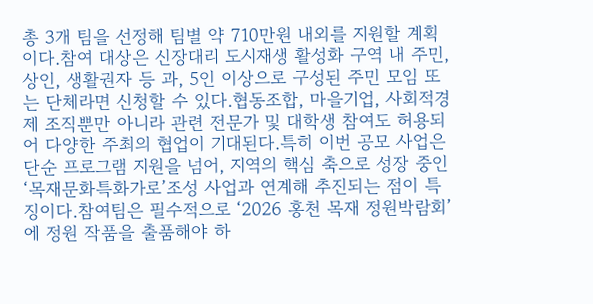총 3개 팀을 선정해 팀별 약 710만원 내외를 지원할 계획이다.참여 대상은 신장대리 도시재생 활성화 구역 내 주민, 상인, 생활권자 등 과, 5인 이상으로 구성된 주민 모임 또는 단체라면 신청할 수 있다.협동조합, 마을기업, 사회적경제 조직뿐만 아니라 관련 전문가 및 대학생 참여도 허용되어 다양한 주최의 협업이 기대된다.특히 이번 공모 사업은 단순 프로그램 지원을 넘어, 지역의 핵심 축으로 성장 중인 ‘목재문화특화가로’조성 사업과 연계해 추진되는 점이 특징이다.참여팀은 필수적으로 ‘2026 홍천 목재 정원박람회’에 정원 작품을 출품해야 하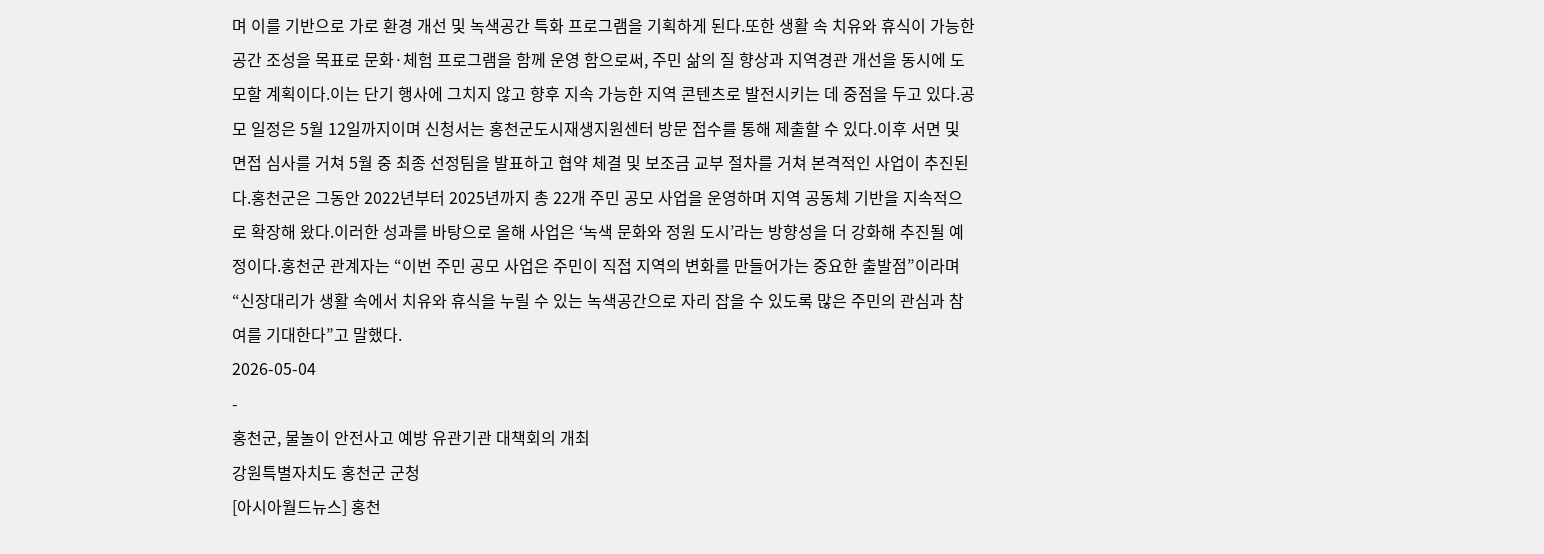며 이를 기반으로 가로 환경 개선 및 녹색공간 특화 프로그램을 기획하게 된다.또한 생활 속 치유와 휴식이 가능한 공간 조성을 목표로 문화·체험 프로그램을 함께 운영 함으로써, 주민 삶의 질 향상과 지역경관 개선을 동시에 도모할 계획이다.이는 단기 행사에 그치지 않고 향후 지속 가능한 지역 콘텐츠로 발전시키는 데 중점을 두고 있다.공모 일정은 5월 12일까지이며 신청서는 홍천군도시재생지원센터 방문 접수를 통해 제출할 수 있다.이후 서면 및 면접 심사를 거쳐 5월 중 최종 선정팀을 발표하고 협약 체결 및 보조금 교부 절차를 거쳐 본격적인 사업이 추진된다.홍천군은 그동안 2022년부터 2025년까지 총 22개 주민 공모 사업을 운영하며 지역 공동체 기반을 지속적으로 확장해 왔다.이러한 성과를 바탕으로 올해 사업은 ‘녹색 문화와 정원 도시’라는 방향성을 더 강화해 추진될 예정이다.홍천군 관계자는 “이번 주민 공모 사업은 주민이 직접 지역의 변화를 만들어가는 중요한 출발점”이라며 “신장대리가 생활 속에서 치유와 휴식을 누릴 수 있는 녹색공간으로 자리 잡을 수 있도록 많은 주민의 관심과 참여를 기대한다”고 말했다.
2026-05-04
-
홍천군, 물놀이 안전사고 예방 유관기관 대책회의 개최
강원특별자치도 홍천군 군청
[아시아월드뉴스] 홍천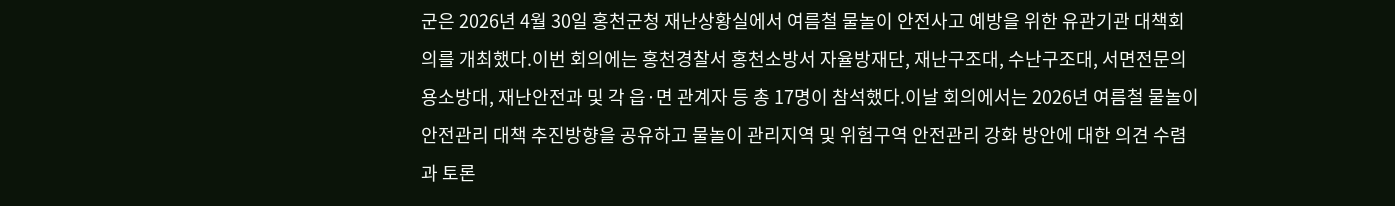군은 2026년 4월 30일 홍천군청 재난상황실에서 여름철 물놀이 안전사고 예방을 위한 유관기관 대책회의를 개최했다.이번 회의에는 홍천경찰서 홍천소방서 자율방재단, 재난구조대, 수난구조대, 서면전문의용소방대, 재난안전과 및 각 읍·면 관계자 등 총 17명이 참석했다.이날 회의에서는 2026년 여름철 물놀이 안전관리 대책 추진방향을 공유하고 물놀이 관리지역 및 위험구역 안전관리 강화 방안에 대한 의견 수렴과 토론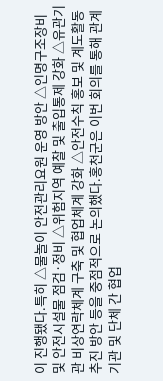이 진행됐다.특히 △물놀이 안전관리요원 운영 방안 △인명구조장비 및 안전시설물 점검·정비 △위험지역 예찰 및 출입통제 강화 △유관기관 비상연락체계 구축 및 협업체계 강화 △안전수칙 홍보 및 계도활동 추진 방안 등을 중점적으로 논의했다.홍천군은 이번 회의를 통해 관계기관 및 단체 간 협업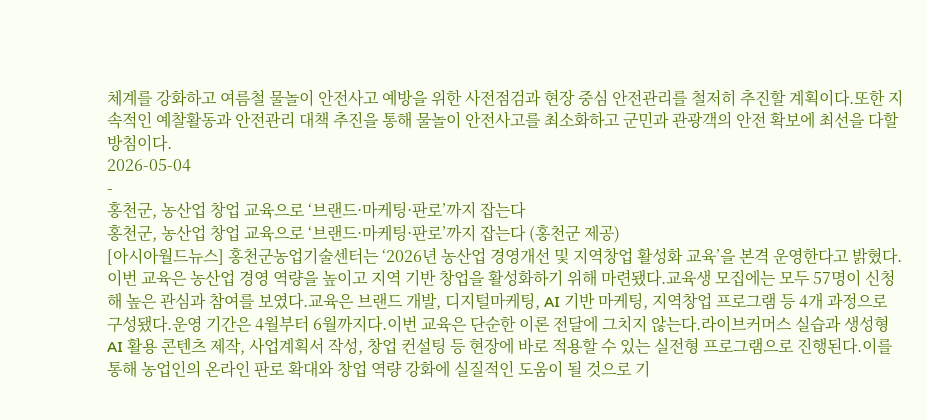체계를 강화하고 여름철 물놀이 안전사고 예방을 위한 사전점검과 현장 중심 안전관리를 철저히 추진할 계획이다.또한 지속적인 예찰활동과 안전관리 대책 추진을 통해 물놀이 안전사고를 최소화하고 군민과 관광객의 안전 확보에 최선을 다할 방침이다.
2026-05-04
-
홍천군, 농산업 창업 교육으로 ‘브랜드·마케팅·판로’까지 잡는다
홍천군, 농산업 창업 교육으로 ‘브랜드·마케팅·판로’까지 잡는다 (홍천군 제공)
[아시아월드뉴스] 홍천군농업기술센터는 ‘2026년 농산업 경영개선 및 지역창업 활성화 교육’을 본격 운영한다고 밝혔다.이번 교육은 농산업 경영 역량을 높이고 지역 기반 창업을 활성화하기 위해 마련됐다.교육생 모집에는 모두 57명이 신청해 높은 관심과 참여를 보였다.교육은 브랜드 개발, 디지털마케팅, AI 기반 마케팅, 지역창업 프로그램 등 4개 과정으로 구성됐다.운영 기간은 4월부터 6월까지다.이번 교육은 단순한 이론 전달에 그치지 않는다.라이브커머스 실습과 생성형 AI 활용 콘텐츠 제작, 사업계획서 작성, 창업 컨설팅 등 현장에 바로 적용할 수 있는 실전형 프로그램으로 진행된다.이를 통해 농업인의 온라인 판로 확대와 창업 역량 강화에 실질적인 도움이 될 것으로 기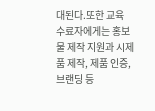대된다.또한 교육 수료자에게는 홍보물 제작 지원과 시제품 제작, 제품 인증, 브랜딩 등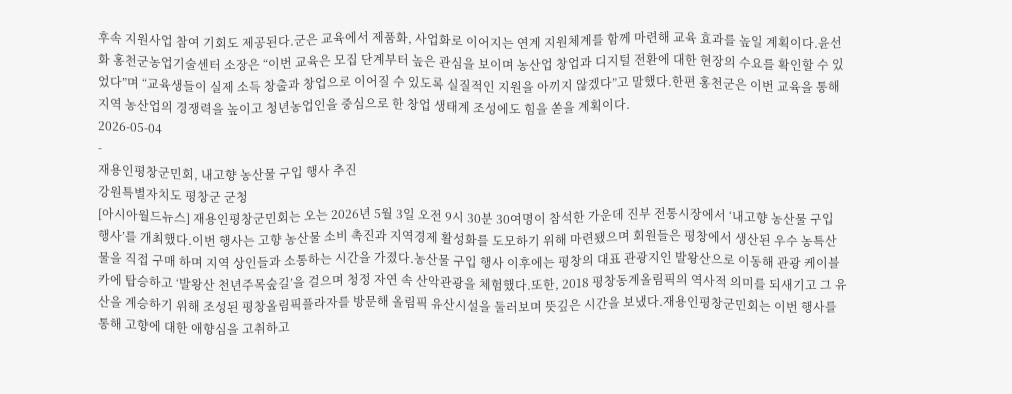후속 지원사업 참여 기회도 제공된다.군은 교육에서 제품화, 사업화로 이어지는 연계 지원체계를 함께 마련해 교육 효과를 높일 계획이다.윤선화 홍천군농업기술센터 소장은 “이번 교육은 모집 단계부터 높은 관심을 보이며 농산업 창업과 디지털 전환에 대한 현장의 수요를 확인할 수 있었다”며 “교육생들이 실제 소득 창출과 창업으로 이어질 수 있도록 실질적인 지원을 아끼지 않겠다”고 말했다.한편 홍천군은 이번 교육을 통해 지역 농산업의 경쟁력을 높이고 청년농업인을 중심으로 한 창업 생태계 조성에도 힘을 쏟을 계획이다.
2026-05-04
-
재용인평창군민회, 내고향 농산물 구입 행사 추진
강원특별자치도 평창군 군청
[아시아월드뉴스] 재용인평창군민회는 오는 2026년 5월 3일 오전 9시 30분 30여명이 참석한 가운데 진부 전통시장에서 ‘내고향 농산물 구입 행사’를 개최했다.이번 행사는 고향 농산물 소비 촉진과 지역경제 활성화를 도모하기 위해 마련됐으며 회원들은 평창에서 생산된 우수 농특산물을 직접 구매 하며 지역 상인들과 소통하는 시간을 가졌다.농산물 구입 행사 이후에는 평창의 대표 관광지인 발왕산으로 이동해 관광 케이블카에 탑승하고 ‘발왕산 천년주목숲길’을 걸으며 청정 자연 속 산악관광을 체험했다.또한, 2018 평창동계올림픽의 역사적 의미를 되새기고 그 유산을 계승하기 위해 조성된 평창올림픽플라자를 방문해 올림픽 유산시설을 둘러보며 뜻깊은 시간을 보냈다.재용인평창군민회는 이번 행사를 통해 고향에 대한 애향심을 고취하고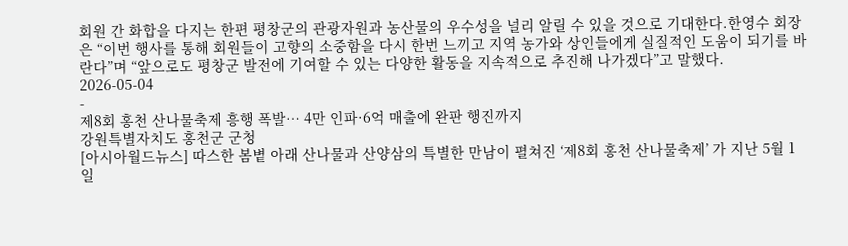회원 간 화합을 다지는 한편 평창군의 관광자원과 농산물의 우수성을 널리 알릴 수 있을 것으로 기대한다.한영수 회장은 “이번 행사를 통해 회원들이 고향의 소중함을 다시 한번 느끼고 지역 농가와 상인들에게 실질적인 도움이 되기를 바란다”며 “앞으로도 평창군 발전에 기여할 수 있는 다양한 활동을 지속적으로 추진해 나가겠다”고 말했다.
2026-05-04
-
제8회 홍천 산나물축제 흥행 폭발… 4만 인파·6억 매출에 완판 행진까지
강원특별자치도 홍천군 군청
[아시아월드뉴스] 따스한 봄볕 아래 산나물과 산양삼의 특별한 만남이 펼쳐진 ‘제8회 홍천 산나물축제’ 가 지난 5월 1일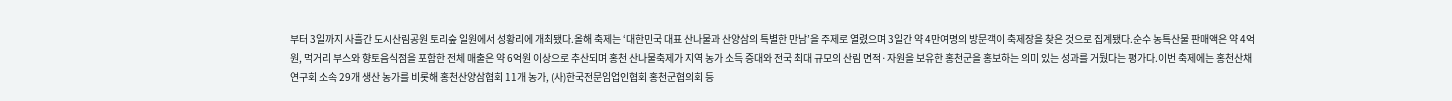부터 3일까지 사흘간 도시산림공원 토리숲 일원에서 성황리에 개최됐다.올해 축제는 ‘대한민국 대표 산나물과 산양삼의 특별한 만남’을 주제로 열렸으며 3일간 약 4만여명의 방문객이 축제장을 찾은 것으로 집계됐다.순수 농특산물 판매액은 약 4억원, 먹거리 부스와 향토음식점을 포함한 전체 매출은 약 6억원 이상으로 추산되며 홍천 산나물축제가 지역 농가 소득 증대와 전국 최대 규모의 산림 면적·자원을 보유한 홍천군을 홍보하는 의미 있는 성과를 거뒀다는 평가다.이번 축제에는 홍천산채연구회 소속 29개 생산 농가를 비롯해 홍천산양삼협회 11개 농가, (사)한국전문임업인협회 홍천군협의회 등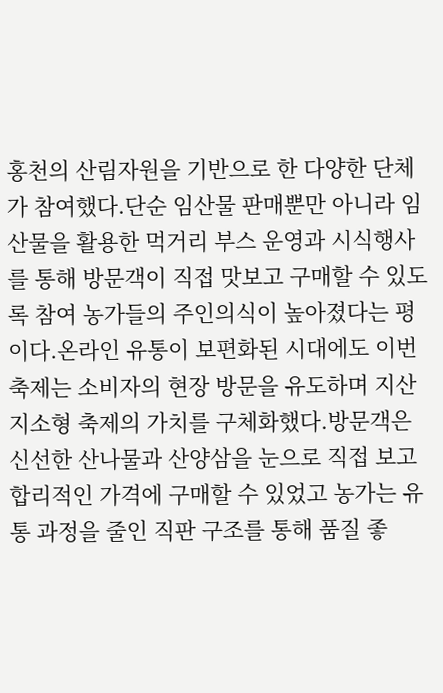홍천의 산림자원을 기반으로 한 다양한 단체가 참여했다.단순 임산물 판매뿐만 아니라 임산물을 활용한 먹거리 부스 운영과 시식행사를 통해 방문객이 직접 맛보고 구매할 수 있도록 참여 농가들의 주인의식이 높아졌다는 평이다.온라인 유통이 보편화된 시대에도 이번 축제는 소비자의 현장 방문을 유도하며 지산지소형 축제의 가치를 구체화했다.방문객은 신선한 산나물과 산양삼을 눈으로 직접 보고 합리적인 가격에 구매할 수 있었고 농가는 유통 과정을 줄인 직판 구조를 통해 품질 좋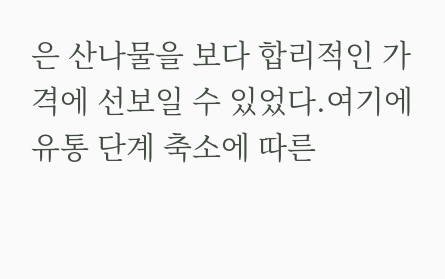은 산나물을 보다 합리적인 가격에 선보일 수 있었다.여기에 유통 단계 축소에 따른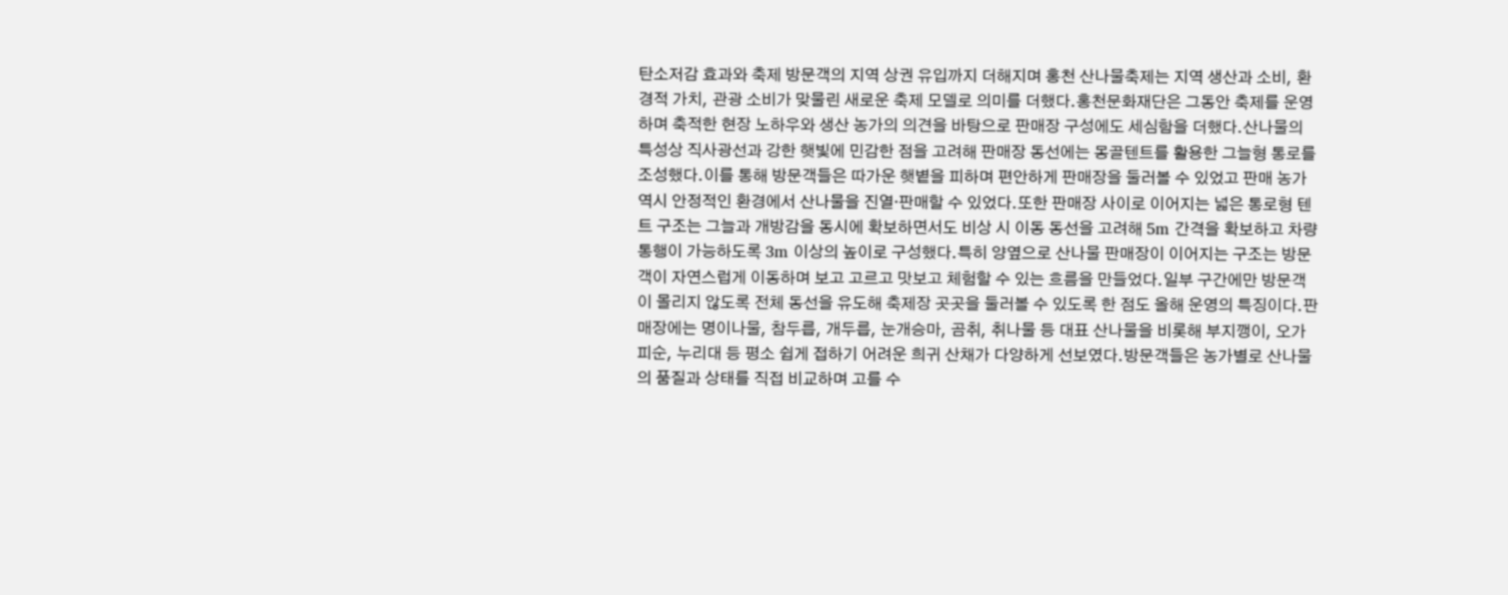탄소저감 효과와 축제 방문객의 지역 상권 유입까지 더해지며 홍천 산나물축제는 지역 생산과 소비, 환경적 가치, 관광 소비가 맞물린 새로운 축제 모델로 의미를 더했다.홍천문화재단은 그동안 축제를 운영하며 축적한 현장 노하우와 생산 농가의 의견을 바탕으로 판매장 구성에도 세심함을 더했다.산나물의 특성상 직사광선과 강한 햇빛에 민감한 점을 고려해 판매장 동선에는 몽골텐트를 활용한 그늘형 통로를 조성했다.이를 통해 방문객들은 따가운 햇볕을 피하며 편안하게 판매장을 둘러볼 수 있었고 판매 농가 역시 안정적인 환경에서 산나물을 진열·판매할 수 있었다.또한 판매장 사이로 이어지는 넓은 통로형 텐트 구조는 그늘과 개방감을 동시에 확보하면서도 비상 시 이동 동선을 고려해 5m 간격을 확보하고 차량 통행이 가능하도록 3m 이상의 높이로 구성했다.특히 양옆으로 산나물 판매장이 이어지는 구조는 방문객이 자연스럽게 이동하며 보고 고르고 맛보고 체험할 수 있는 흐름을 만들었다.일부 구간에만 방문객이 몰리지 않도록 전체 동선을 유도해 축제장 곳곳을 둘러볼 수 있도록 한 점도 올해 운영의 특징이다.판매장에는 명이나물, 참두릅, 개두릅, 눈개승마, 곰취, 취나물 등 대표 산나물을 비롯해 부지깽이, 오가피순, 누리대 등 평소 쉽게 접하기 어려운 희귀 산채가 다양하게 선보였다.방문객들은 농가별로 산나물의 품질과 상태를 직접 비교하며 고를 수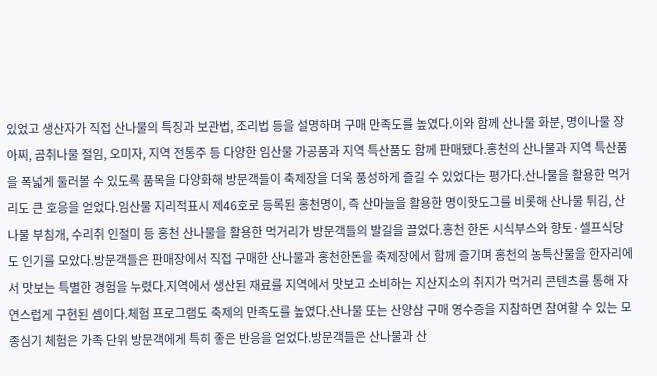있었고 생산자가 직접 산나물의 특징과 보관법, 조리법 등을 설명하며 구매 만족도를 높였다.이와 함께 산나물 화분, 명이나물 장아찌, 곰취나물 절임, 오미자, 지역 전통주 등 다양한 임산물 가공품과 지역 특산품도 함께 판매됐다.홍천의 산나물과 지역 특산품을 폭넓게 둘러볼 수 있도록 품목을 다양화해 방문객들이 축제장을 더욱 풍성하게 즐길 수 있었다는 평가다.산나물을 활용한 먹거리도 큰 호응을 얻었다.임산물 지리적표시 제46호로 등록된 홍천명이, 즉 산마늘을 활용한 명이핫도그를 비롯해 산나물 튀김, 산나물 부침개, 수리취 인절미 등 홍천 산나물을 활용한 먹거리가 방문객들의 발길을 끌었다.홍천 한돈 시식부스와 향토·셀프식당도 인기를 모았다.방문객들은 판매장에서 직접 구매한 산나물과 홍천한돈을 축제장에서 함께 즐기며 홍천의 농특산물을 한자리에서 맛보는 특별한 경험을 누렸다.지역에서 생산된 재료를 지역에서 맛보고 소비하는 지산지소의 취지가 먹거리 콘텐츠를 통해 자연스럽게 구현된 셈이다.체험 프로그램도 축제의 만족도를 높였다.산나물 또는 산양삼 구매 영수증을 지참하면 참여할 수 있는 모종심기 체험은 가족 단위 방문객에게 특히 좋은 반응을 얻었다.방문객들은 산나물과 산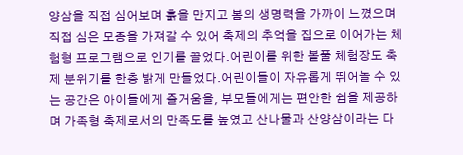양삼을 직접 심어보며 흙을 만지고 봄의 생명력을 가까이 느꼈으며 직접 심은 모종을 가져갈 수 있어 축제의 추억을 집으로 이어가는 체험형 프로그램으로 인기를 끌었다.어린이를 위한 볼풀 체험장도 축제 분위기를 한층 밝게 만들었다.어린이들이 자유롭게 뛰어놀 수 있는 공간은 아이들에게 즐거움을, 부모들에게는 편안한 쉼을 제공하며 가족형 축제로서의 만족도를 높였고 산나물과 산양삼이라는 다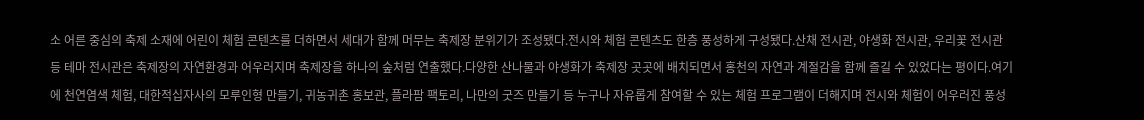소 어른 중심의 축제 소재에 어린이 체험 콘텐츠를 더하면서 세대가 함께 머무는 축제장 분위기가 조성됐다.전시와 체험 콘텐츠도 한층 풍성하게 구성됐다.산채 전시관, 야생화 전시관, 우리꽃 전시관 등 테마 전시관은 축제장의 자연환경과 어우러지며 축제장을 하나의 숲처럼 연출했다.다양한 산나물과 야생화가 축제장 곳곳에 배치되면서 홍천의 자연과 계절감을 함께 즐길 수 있었다는 평이다.여기에 천연염색 체험, 대한적십자사의 모루인형 만들기, 귀농귀촌 홍보관, 플라팜 팩토리, 나만의 굿즈 만들기 등 누구나 자유롭게 참여할 수 있는 체험 프로그램이 더해지며 전시와 체험이 어우러진 풍성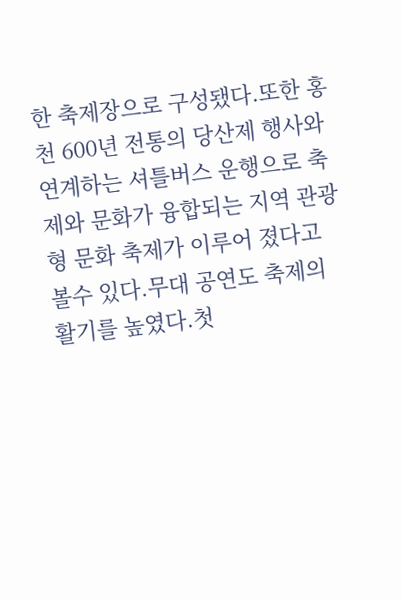한 축제장으로 구성됐다.또한 홍천 600년 전통의 당산제 행사와 연계하는 셔틀버스 운행으로 축제와 문화가 융합되는 지역 관광형 문화 축제가 이루어 졌다고 볼수 있다.무대 공연도 축제의 활기를 높였다.첫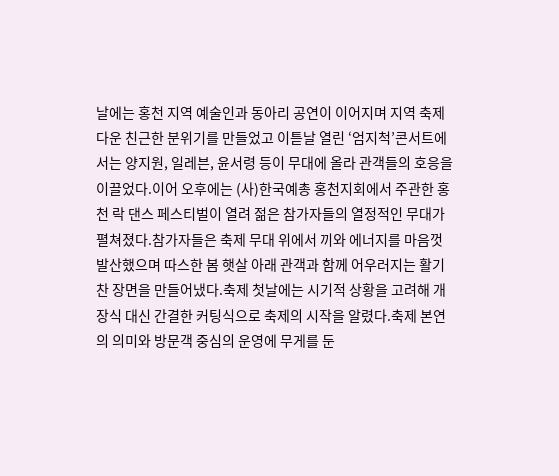날에는 홍천 지역 예술인과 동아리 공연이 이어지며 지역 축제다운 친근한 분위기를 만들었고 이튿날 열린 ‘엄지척’콘서트에서는 양지원, 일레븐, 윤서령 등이 무대에 올라 관객들의 호응을 이끌었다.이어 오후에는 (사)한국예총 홍천지회에서 주관한 홍천 락 댄스 페스티벌이 열려 젊은 참가자들의 열정적인 무대가 펼쳐졌다.참가자들은 축제 무대 위에서 끼와 에너지를 마음껏 발산했으며 따스한 봄 햇살 아래 관객과 함께 어우러지는 활기찬 장면을 만들어냈다.축제 첫날에는 시기적 상황을 고려해 개장식 대신 간결한 커팅식으로 축제의 시작을 알렸다.축제 본연의 의미와 방문객 중심의 운영에 무게를 둔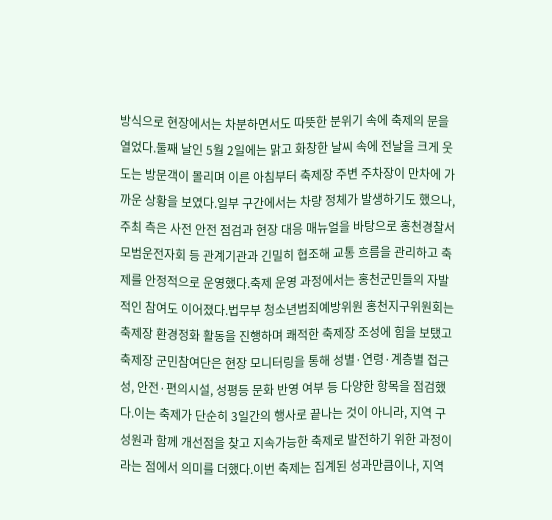방식으로 현장에서는 차분하면서도 따뜻한 분위기 속에 축제의 문을 열었다.둘째 날인 5월 2일에는 맑고 화창한 날씨 속에 전날을 크게 웃도는 방문객이 몰리며 이른 아침부터 축제장 주변 주차장이 만차에 가까운 상황을 보였다.일부 구간에서는 차량 정체가 발생하기도 했으나, 주최 측은 사전 안전 점검과 현장 대응 매뉴얼을 바탕으로 홍천경찰서 모범운전자회 등 관계기관과 긴밀히 협조해 교통 흐름을 관리하고 축제를 안정적으로 운영했다.축제 운영 과정에서는 홍천군민들의 자발적인 참여도 이어졌다.법무부 청소년범죄예방위원 홍천지구위원회는 축제장 환경정화 활동을 진행하며 쾌적한 축제장 조성에 힘을 보탰고 축제장 군민참여단은 현장 모니터링을 통해 성별·연령·계층별 접근성, 안전·편의시설, 성평등 문화 반영 여부 등 다양한 항목을 점검했다.이는 축제가 단순히 3일간의 행사로 끝나는 것이 아니라, 지역 구성원과 함께 개선점을 찾고 지속가능한 축제로 발전하기 위한 과정이라는 점에서 의미를 더했다.이번 축제는 집계된 성과만큼이나, 지역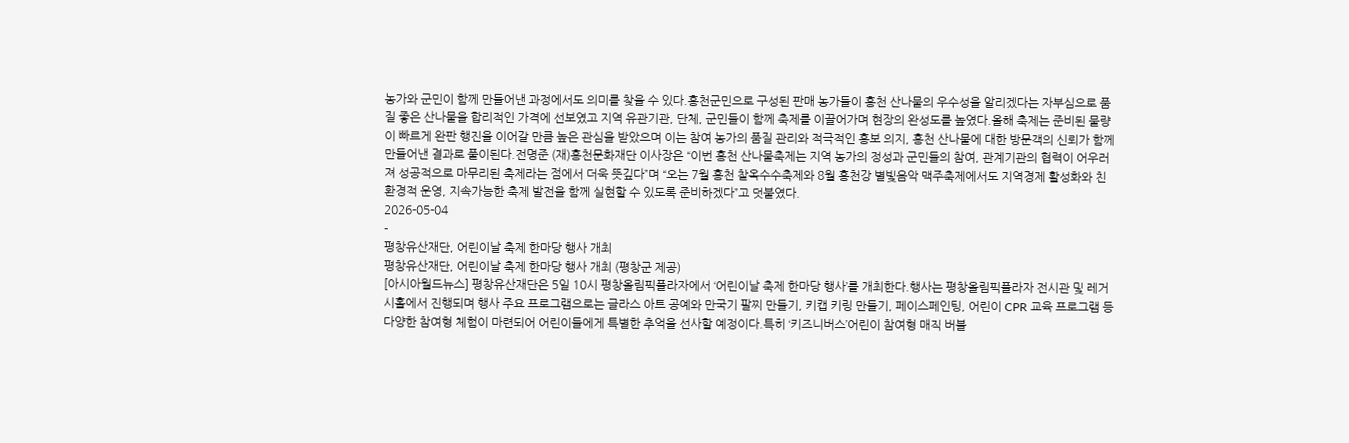농가와 군민이 함께 만들어낸 과정에서도 의미를 찾을 수 있다.홍천군민으로 구성된 판매 농가들이 홍천 산나물의 우수성을 알리겠다는 자부심으로 품질 좋은 산나물을 합리적인 가격에 선보였고 지역 유관기관, 단체, 군민들이 함께 축제를 이끌어가며 현장의 완성도를 높였다.올해 축제는 준비된 물량이 빠르게 완판 행진을 이어갈 만큼 높은 관심을 받았으며 이는 참여 농가의 품질 관리와 적극적인 홍보 의지, 홍천 산나물에 대한 방문객의 신뢰가 함께 만들어낸 결과로 풀이된다.전명준 (재)홍천문화재단 이사장은 “이번 홍천 산나물축제는 지역 농가의 정성과 군민들의 참여, 관계기관의 협력이 어우러져 성공적으로 마무리된 축제라는 점에서 더욱 뜻깊다”며 “오는 7월 홍천 찰옥수수축제와 8월 홍천강 별빛음악 맥주축제에서도 지역경제 활성화와 친환경적 운영, 지속가능한 축제 발전을 함께 실현할 수 있도록 준비하겠다”고 덧붙였다.
2026-05-04
-
평창유산재단, 어린이날 축제 한마당 행사 개최
평창유산재단, 어린이날 축제 한마당 행사 개최 (평창군 제공)
[아시아월드뉴스] 평창유산재단은 5일 10시 평창올림픽플라자에서 ‘어린이날 축제 한마당 행사’를 개최한다.행사는 평창올림픽플라자 전시관 및 레거시홀에서 진행되며 행사 주요 프로그램으로는 글라스 아트 공예와 만국기 팔찌 만들기, 키캡 키링 만들기, 페이스페인팅, 어린이 CPR 교육 프로그램 등 다양한 참여형 체험이 마련되어 어린이들에게 특별한 추억을 선사할 예정이다.특히 ‘키즈니버스’어린이 참여형 매직 버블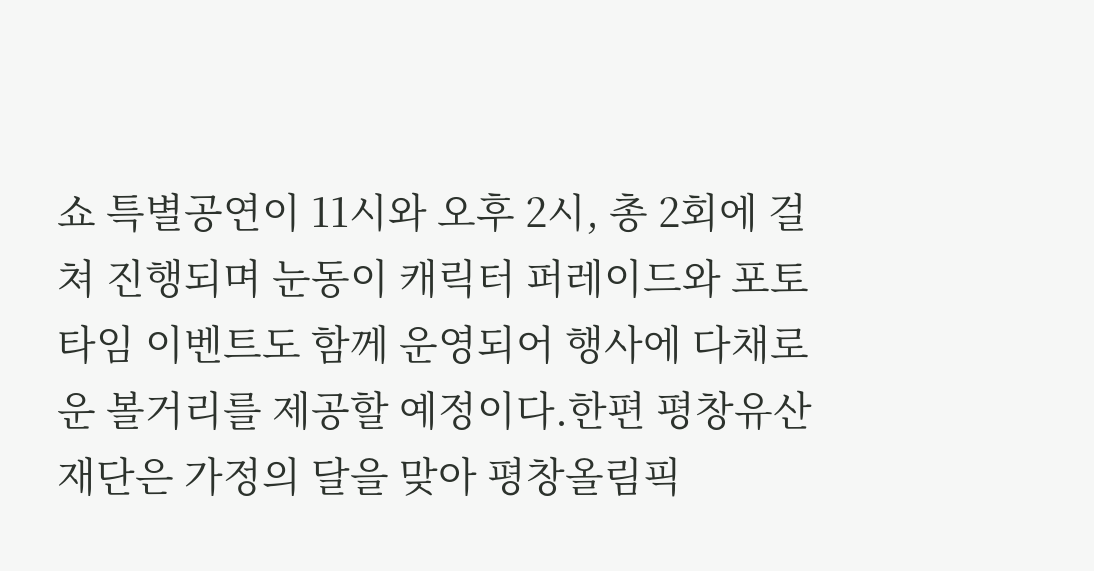쇼 특별공연이 11시와 오후 2시, 총 2회에 걸쳐 진행되며 눈동이 캐릭터 퍼레이드와 포토타임 이벤트도 함께 운영되어 행사에 다채로운 볼거리를 제공할 예정이다.한편 평창유산재단은 가정의 달을 맞아 평창올림픽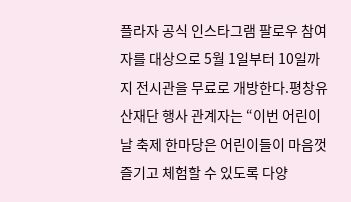플라자 공식 인스타그램 팔로우 참여자를 대상으로 5월 1일부터 10일까지 전시관을 무료로 개방한다.평창유산재단 행사 관계자는 “이번 어린이날 축제 한마당은 어린이들이 마음껏 즐기고 체험할 수 있도록 다양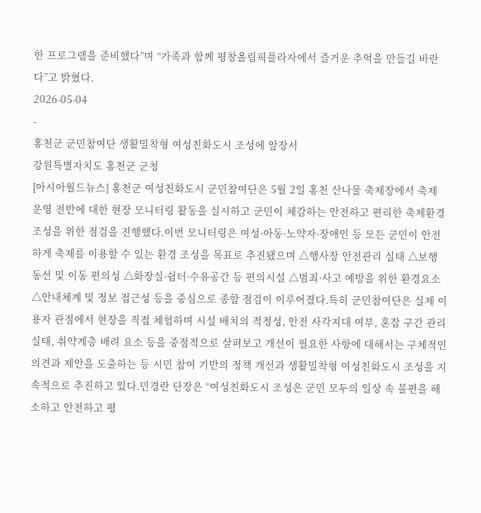한 프로그램을 준비했다”며 “가족과 함께 평창올림픽플라자에서 즐거운 추억을 만들길 바란다”고 밝혔다.
2026-05-04
-
홍천군 군민참여단 생활밀착형 여성친화도시 조성에 앞장서
강원특별자치도 홍천군 군청
[아시아월드뉴스] 홍천군 여성친화도시 군민참여단은 5월 2일 홍천 산나물 축제장에서 축제 운영 전반에 대한 현장 모니터링 활동을 실시하고 군민이 체감하는 안전하고 편리한 축제환경 조성을 위한 점검을 진행했다.이번 모니터링은 여성·아동·노약자·장애인 등 모든 군민이 안전하게 축제를 이용할 수 있는 환경 조성을 목표로 추진됐으며 △행사장 안전관리 실태 △보행 동선 및 이동 편의성 △화장실·쉼터·수유공간 등 편의시설 △범죄·사고 예방을 위한 환경요소 △안내체계 및 정보 접근성 등을 중심으로 종합 점검이 이루어졌다.특히 군민참여단은 실제 이용자 관점에서 현장을 직접 체험하며 시설 배치의 적정성, 안전 사각지대 여부, 혼잡 구간 관리 실태, 취약계층 배려 요소 등을 중점적으로 살펴보고 개선이 필요한 사항에 대해서는 구체적인 의견과 제안을 도출하는 등 시민 참여 기반의 정책 개선과 생활밀착형 여성친화도시 조성을 지속적으로 추진하고 있다.민경란 단장은 “여성친화도시 조성은 군민 모두의 일상 속 불편을 해소하고 안전하고 평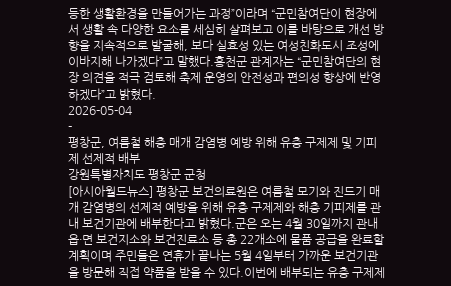등한 생활환경을 만들어가는 과정”이라며 “군민참여단이 현장에서 생활 속 다양한 요소를 세심히 살펴보고 이를 바탕으로 개선 방향을 지속적으로 발굴해, 보다 실효성 있는 여성친화도시 조성에 이바지해 나가겠다”고 말했다.홍천군 관계자는 “군민참여단의 현장 의견을 적극 검토해 축제 운영의 안전성과 편의성 향상에 반영하겠다”고 밝혔다.
2026-05-04
-
평창군, 여름철 해충 매개 감염병 예방 위해 유충 구제제 및 기피제 선제적 배부
강원특별자치도 평창군 군청
[아시아월드뉴스] 평창군 보건의료원은 여름철 모기와 진드기 매개 감염병의 선제적 예방을 위해 유충 구제제와 해충 기피제를 관내 보건기관에 배부한다고 밝혔다.군은 오는 4월 30일까지 관내 읍·면 보건지소와 보건진료소 등 총 22개소에 물품 공급을 완료할 계획이며 주민들은 연휴가 끝나는 5월 4일부터 가까운 보건기관을 방문해 직접 약품을 받을 수 있다.이번에 배부되는 유충 구제제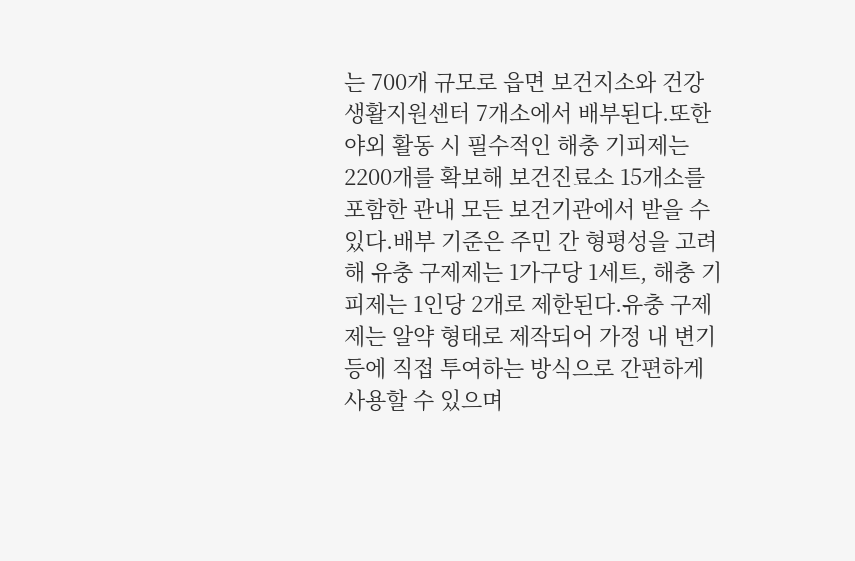는 700개 규모로 읍면 보건지소와 건강생활지원센터 7개소에서 배부된다.또한 야외 활동 시 필수적인 해충 기피제는 2200개를 확보해 보건진료소 15개소를 포함한 관내 모든 보건기관에서 받을 수 있다.배부 기준은 주민 간 형평성을 고려해 유충 구제제는 1가구당 1세트, 해충 기피제는 1인당 2개로 제한된다.유충 구제제는 알약 형태로 제작되어 가정 내 변기 등에 직접 투여하는 방식으로 간편하게 사용할 수 있으며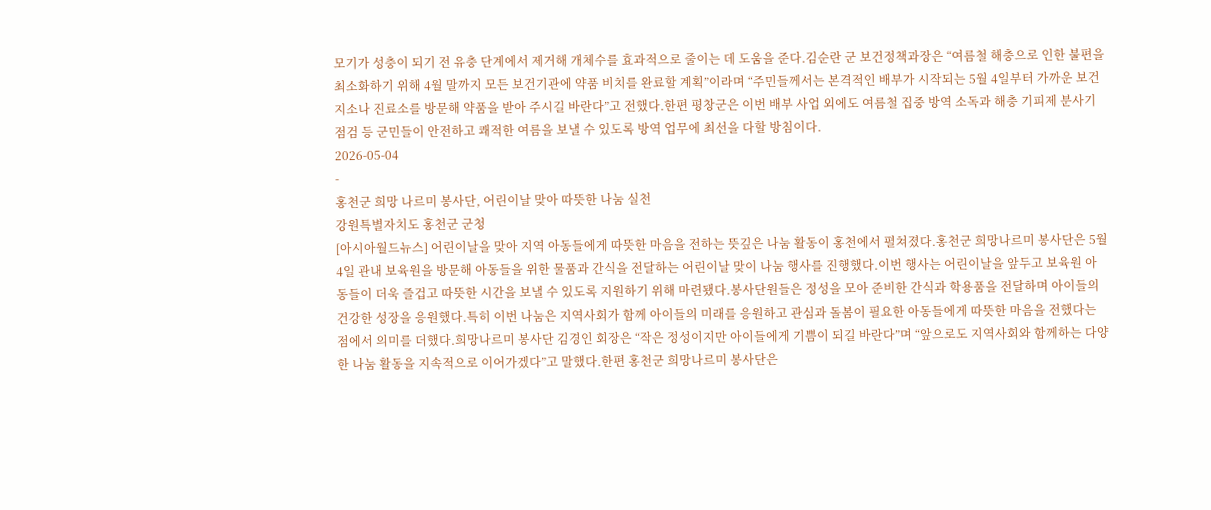모기가 성충이 되기 전 유충 단계에서 제거해 개체수를 효과적으로 줄이는 데 도움을 준다.김순란 군 보건정책과장은 “여름철 해충으로 인한 불편을 최소화하기 위해 4월 말까지 모든 보건기관에 약품 비치를 완료할 계획”이라며 “주민들께서는 본격적인 배부가 시작되는 5월 4일부터 가까운 보건지소나 진료소를 방문해 약품을 받아 주시길 바란다”고 전했다.한편 평창군은 이번 배부 사업 외에도 여름철 집중 방역 소독과 해충 기피제 분사기 점검 등 군민들이 안전하고 쾌적한 여름을 보낼 수 있도록 방역 업무에 최선을 다할 방침이다.
2026-05-04
-
홍천군 희망 나르미 봉사단, 어린이날 맞아 따뜻한 나눔 실천
강원특별자치도 홍천군 군청
[아시아월드뉴스] 어린이날을 맞아 지역 아동들에게 따뜻한 마음을 전하는 뜻깊은 나눔 활동이 홍천에서 펼쳐졌다.홍천군 희망나르미 봉사단은 5월 4일 관내 보육원을 방문해 아동들을 위한 물품과 간식을 전달하는 어린이날 맞이 나눔 행사를 진행했다.이번 행사는 어린이날을 앞두고 보육원 아동들이 더욱 즐겁고 따뜻한 시간을 보낼 수 있도록 지원하기 위해 마련됐다.봉사단원들은 정성을 모아 준비한 간식과 학용품을 전달하며 아이들의 건강한 성장을 응원했다.특히 이번 나눔은 지역사회가 함께 아이들의 미래를 응원하고 관심과 돌봄이 필요한 아동들에게 따뜻한 마음을 전했다는 점에서 의미를 더했다.희망나르미 봉사단 김경인 회장은 “작은 정성이지만 아이들에게 기쁨이 되길 바란다”며 “앞으로도 지역사회와 함께하는 다양한 나눔 활동을 지속적으로 이어가겠다”고 말했다.한편 홍천군 희망나르미 봉사단은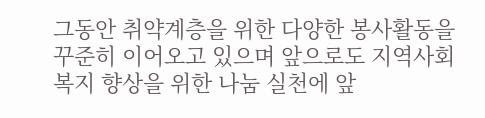그동안 취약계층을 위한 다양한 봉사활동을 꾸준히 이어오고 있으며 앞으로도 지역사회 복지 향상을 위한 나눔 실천에 앞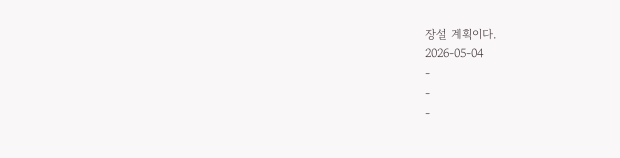장설 계획이다.
2026-05-04
-
-
-